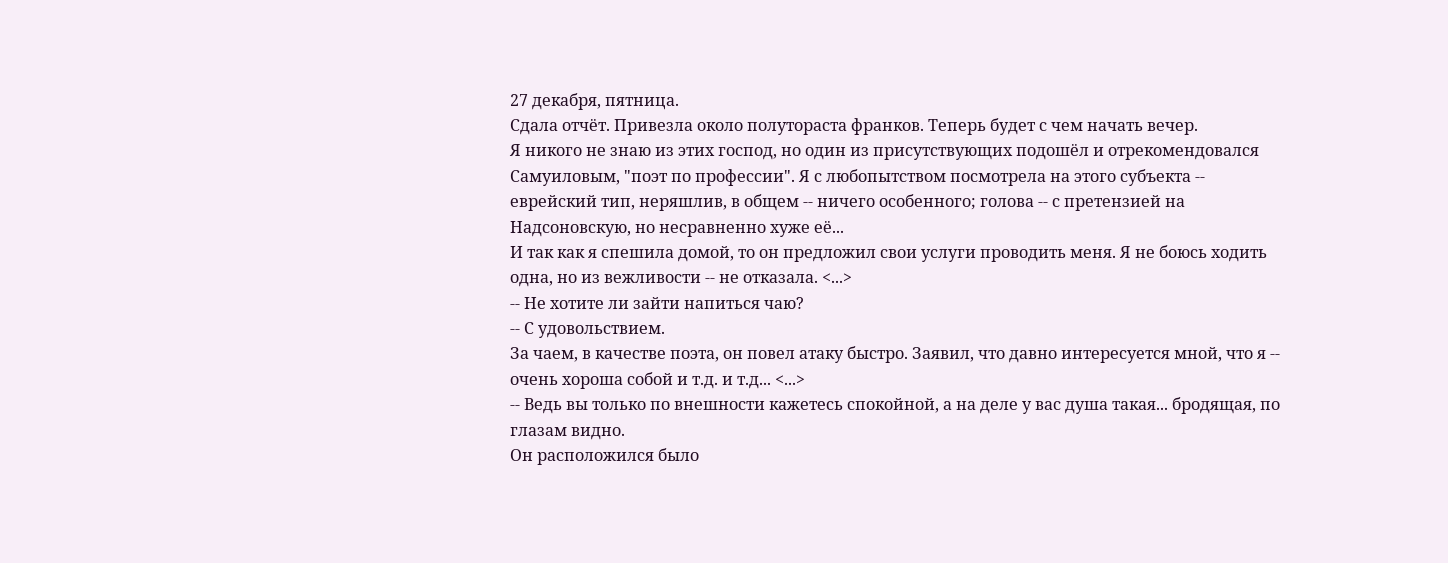27 декабря, пятница.
Сдала отчёт. Привезла около полутораста франков. Теперь будет с чем начать вечер.
Я никого не знаю из этих господ, но один из присутствующих подошёл и отрекомендовался Самуиловым, "поэт по профессии". Я с любопытством посмотрела на этого субъекта -- еврейский тип, неряшлив, в общем -- ничего особенного; голова -- с претензией на Надсоновскую, но несравненно хуже её...
И так как я спешила домой, то он предложил свои услуги проводить меня. Я не боюсь ходить одна, но из вежливости -- не отказала. <...>
-- Не хотите ли зайти напиться чаю?
-- С удовольствием.
За чаем, в качестве поэта, он повел атаку быстро. Заявил, что давно интересуется мной, что я -- очень хороша собой и т.д. и т.д... <...>
-- Ведь вы только по внешности кажетесь спокойной, а на деле у вас душа такая... бродящая, по глазам видно.
Он расположился было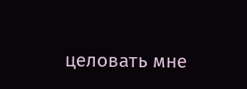целовать мне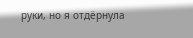руки, но я отдёрнула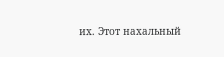их. Этот нахальный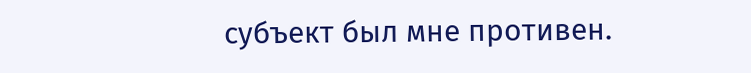субъект был мне противен.